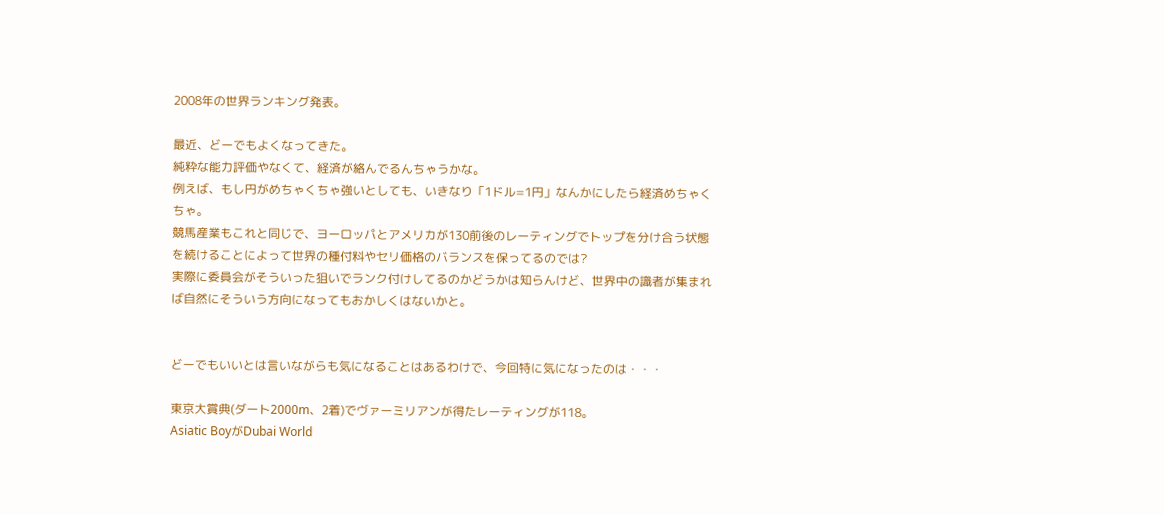2008年の世界ランキング発表。

最近、どーでもよくなってきた。
純粋な能力評価やなくて、経済が絡んでるんちゃうかな。
例えば、もし円がめちゃくちゃ強いとしても、いきなり「1ドル=1円」なんかにしたら経済めちゃくちゃ。
競馬産業もこれと同じで、ヨーロッパとアメリカが130前後のレーティングでトップを分け合う状態を続けることによって世界の種付料やセリ価格のバランスを保ってるのでは?
実際に委員会がそういった狙いでランク付けしてるのかどうかは知らんけど、世界中の識者が集まれば自然にそういう方向になってもおかしくはないかと。


どーでもいいとは言いながらも気になることはあるわけで、今回特に気になったのは・・・

東京大賞典(ダート2000m、2着)でヴァーミリアンが得たレーティングが118。
Asiatic BoyがDubai World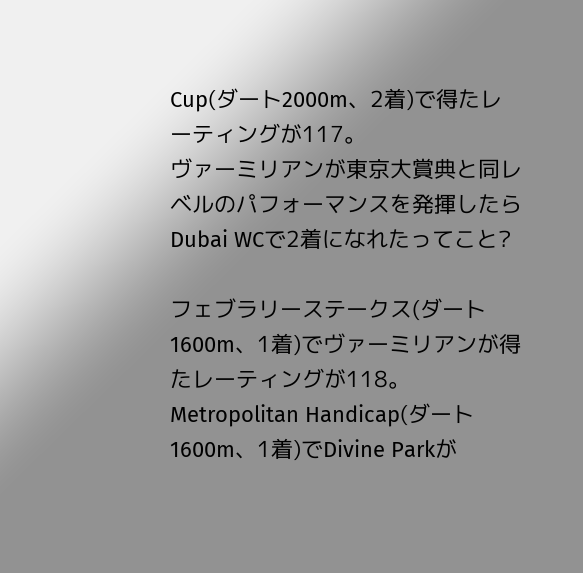Cup(ダート2000m、2着)で得たレーティングが117。
ヴァーミリアンが東京大賞典と同レベルのパフォーマンスを発揮したらDubai WCで2着になれたってこと?

フェブラリーステークス(ダート1600m、1着)でヴァーミリアンが得たレーティングが118。
Metropolitan Handicap(ダート1600m、1着)でDivine Parkが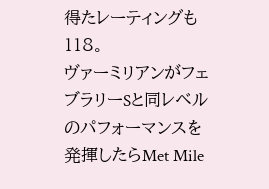得たレーティングも118。
ヴァーミリアンがフェブラリーSと同レベルのパフォーマンスを発揮したらMet Mile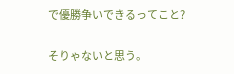で優勝争いできるってこと?

そりゃないと思う。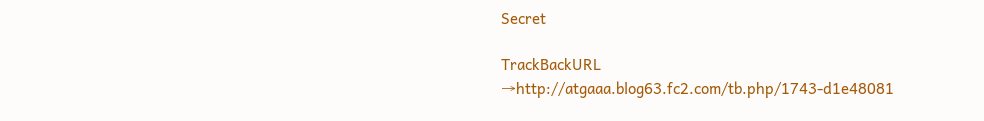Secret

TrackBackURL
→http://atgaaa.blog63.fc2.com/tb.php/1743-d1e48081